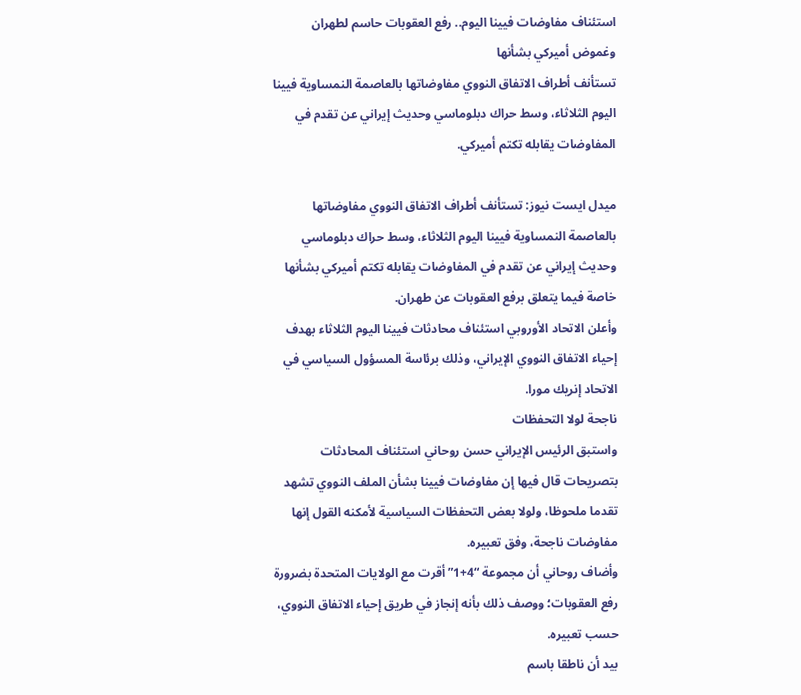استئناف مفاوضات فيينا اليوم.. رفع العقوبات حاسم لطهران وغموض أميركي بشأنها
تستأنف أطراف الاتفاق النووي مفاوضاتها بالعاصمة النمساوية فيينا اليوم الثلاثاء، وسط حراك دبلوماسي وحديث إيراني عن تقدم في المفاوضات يقابله تكتم أميركي.

ميدل ايست نيوز: تستأنف أطراف الاتفاق النووي مفاوضاتها بالعاصمة النمساوية فيينا اليوم الثلاثاء، وسط حراك دبلوماسي وحديث إيراني عن تقدم في المفاوضات يقابله تكتم أميركي بشأنها خاصة فيما يتعلق برفع العقوبات عن طهران.
وأعلن الاتحاد الأوروبي استئناف محادثات فيينا اليوم الثلاثاء بهدف إحياء الاتفاق النووي الإيراني، وذلك برئاسة المسؤول السياسي في الاتحاد إنريك مورا.
ناجحة لولا التحفظات
واستبق الرئيس الإيراني حسن روحاني استئناف المحادثات بتصريحات قال فيها إن مفاوضات فيينا بشأن الملف النووي تشهد تقدما ملحوظا، ولولا بعض التحفظات السياسية لأمكنه القول إنها مفاوضات ناجحة، وفق تعبيره.
وأضاف روحاني أن مجموعة “4+1” أقرت مع الولايات المتحدة بضرورة رفع العقوبات؛ ووصف ذلك بأنه إنجاز في طريق إحياء الاتفاق النووي، حسب تعبيره.
بيد أن ناطقا باسم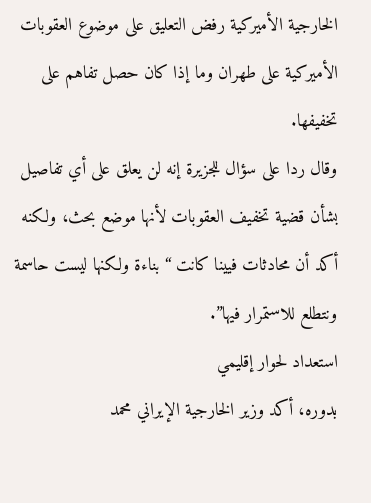الخارجية الأميركية رفض التعليق على موضوع العقوبات الأميركية على طهران وما إذا كان حصل تفاهم على تخفيفها.
وقال ردا على سؤال للجزيرة إنه لن يعلق على أي تفاصيل بشأن قضية تخفيف العقوبات لأنها موضع بحث، ولكنه أكد أن محادثات فيينا كانت “بناءة ولكنها ليست حاسمة ونتطلع للاستمرار فيها”.
استعداد لحوار إقليمي
بدوره، أكد وزير الخارجية الإيراني محمد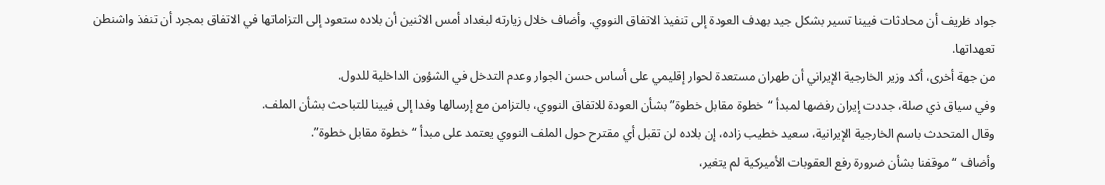جواد ظريف أن محادثات فيينا تسير بشكل جيد بهدف العودة إلى تنفيذ الاتفاق النووي. وأضاف خلال زيارته لبغداد أمس الاثنين أن بلاده ستعود إلى التزاماتها في الاتفاق بمجرد أن تنفذ واشنطن تعهداتها.
من جهة أخرى، أكد وزير الخارجية الإيراني أن طهران مستعدة لحوار إقليمي على أساس حسن الجوار وعدم التدخل في الشؤون الداخلية للدول.
وفي سياق ذي صلة، جددت إيران رفضها لمبدأ “خطوة مقابل خطوة” بشأن العودة للاتفاق النووي، بالتزامن مع إرسالها وفدا إلى فيينا للتباحث بشأن الملف.
وقال المتحدث باسم الخارجية الإيرانية، سعيد خطيب زاده، إن بلاده لن تقبل أي مقترح حول الملف النووي يعتمد على مبدأ “خطوة مقابل خطوة”.
وأضاف “موقفنا بشأن ضرورة رفع العقوبات الأميركية لم يتغير،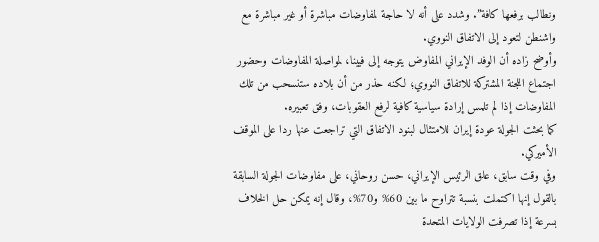ونطالب برفعها كافة”. وشدد على أنه لا حاجة لمفاوضات مباشرة أو غير مباشرة مع واشنطن لتعود إلى الاتفاق النووي.
وأوضح زاده أن الوفد الإيراني المفاوض يتوجه إلى فيينا، لمواصلة المفاوضات وحضور اجتماع اللجنة المشتركة للاتفاق النووي؛ لكنه حذر من أن بلاده ستنسحب من تلك المفاوضات إذا لم تلمس إرادة سياسية كافية لرفع العقوبات، وفق تعبيره.
كما بحثت الجولة عودة إيران للامتثال لبنود الاتفاق التي تراجعت عنها ردا على الموقف الأميركي.
وفي وقت سابق، علق الرئيس الإيراني، حسن روحاني، على مفاوضات الجولة السابقة بالقول إنها اكتملت بنسبة تتراوح ما بين 60% و70%، وقال إنه يمكن حل الخلاف بسرعة إذا تصرفت الولايات المتحدة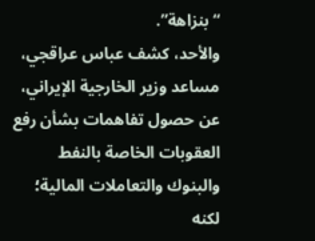“بنزاهة”.
والأحد، كشف عباس عراقجي، مساعد وزير الخارجية الإيراني، عن حصول تفاهمات بشأن رفع العقوبات الخاصة بالنفط والبنوك والتعاملات المالية؛ لكنه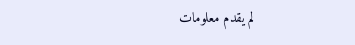لم يقدم معلومات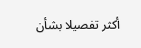أكثر تفصيلا بشأن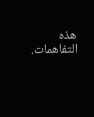هذه التفاهمات.